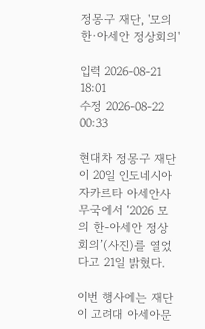정몽구 재단, '모의 한·아세안 정상회의'

입력 2026-08-21 18:01
수정 2026-08-22 00:33

현대차 정몽구 재단이 20일 인도네시아 자카르타 아세안사무국에서 ‘2026 모의 한-아세안 정상회의’(사진)를 열었다고 21일 밝혔다.

이번 행사에는 재단이 고려대 아세아문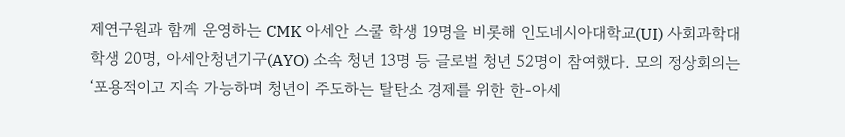제연구원과 함께 운영하는 CMK 아세안 스쿨 학생 19명을 비롯해 인도네시아대학교(UI) 사회과학대 학생 20명, 아세안청년기구(AYO) 소속 청년 13명 등 글로벌 청년 52명이 참여했다. 모의 정상회의는 ‘포용적이고 지속 가능하며 청년이 주도하는 탈탄소 경제를 위한 한-아세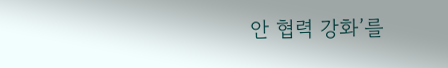안 협력 강화’를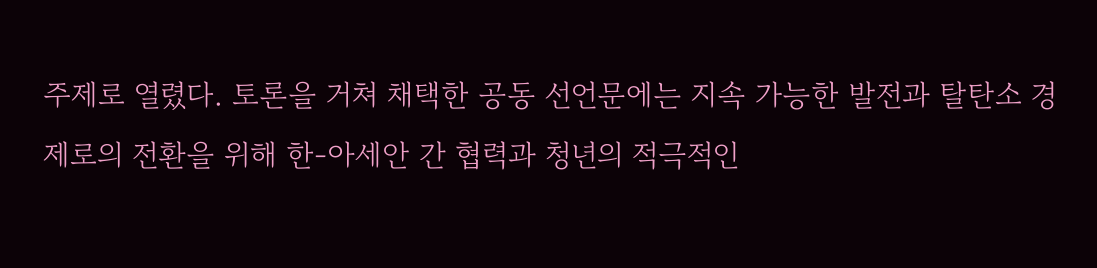주제로 열렸다. 토론을 거쳐 채택한 공동 선언문에는 지속 가능한 발전과 탈탄소 경제로의 전환을 위해 한-아세안 간 협력과 청년의 적극적인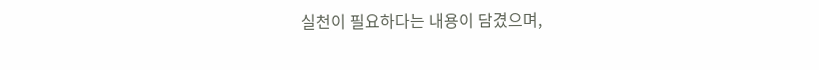실천이 필요하다는 내용이 담겼으며,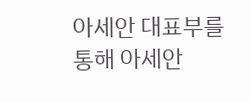아세안 대표부를 통해 아세안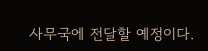사무국에 전달할 예정이다.